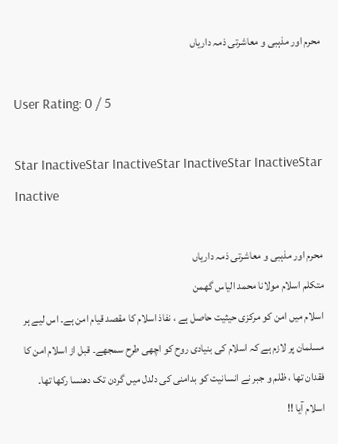محرم اور مذہبی و معاشرتی ذمہ داریاں

User Rating: 0 / 5

Star InactiveStar InactiveStar InactiveStar InactiveStar Inactive

محرم اور مذہبی و معاشرتی ذمہ داریاں
متکلم اسلام مولانا محمد الیاس گھمن
اسلام میں امن کو مرکزی حیثیت حاصل ہے ، نفاذ اسلام کا مقصد قیام امن ہے۔ اس لیے ہر مسلمان پر لازم ہے کہ اسلام کی بنیادی روح کو اچھی طرح سمجھے۔ قبل از اسلام امن کا فقدان تھا ، ظلم و جبر نے انسانیت کو بدامنی کی دلدل میں گردن تک دھنسا رکھا تھا۔
اسلام آیا !!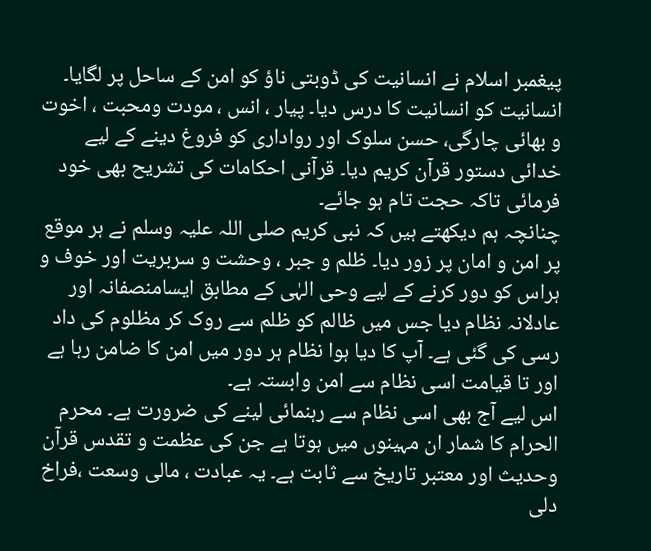پیغمبر اسلام نے انسانیت کی ڈوبتی ناؤ کو امن کے ساحل پر لگایا۔ انسانیت کو انسانیت کا درس دیا۔ پیار ، انس ، مودت ومحبت ، اخوت و بھائی چارگی، حسن سلوک اور رواداری کو فروغ دینے کے لیے خدائی دستور قرآن کریم دیا۔ قرآنی احکامات کی تشریح بھی خود فرمائی تاکہ حجت تام ہو جائے۔
چنانچہ ہم دیکھتے ہیں کہ نبی کریم صلی اللہ علیہ وسلم نے ہر موقع پر امن و امان پر زور دیا۔ ظلم و جبر ، وحشت و سربریت اور خوف و ہراس کو دور کرنے کے لیے وحی الہٰی کے مطابق ایسامنصفانہ اور عادلانہ نظام دیا جس میں ظالم کو ظلم سے روک کر مظلوم کی داد رسی کی گئی ہے۔ آپ کا دیا ہوا نظام ہر دور میں امن کا ضامن رہا ہے اور تا قیامت اسی نظام سے امن وابستہ ہے۔
اس لیے آج بھی اسی نظام سے رہنمائی لینے کی ضرورت ہے۔ محرم الحرام کا شمار ان مہینوں میں ہوتا ہے جن کی عظمت و تقدس قرآن وحدیث اور معتبر تاریخ سے ثابت ہے۔ یہ عبادت ، مالی وسعت ،فراخ دلی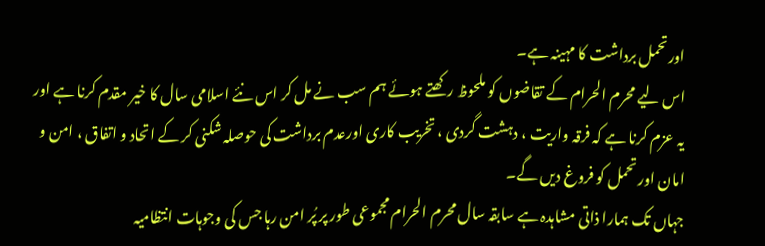اورتحمل برداشت کا مہینہ ہے۔
اس لیے محرم الحرام کے تقاضوں کو ملحوظ رکھتے ہوئے ہم سب نے مل کر اس نئے اسلامی سال کا خیر مقدم کرنا ہے اور یہ عزم کرنا ہے کہ فرقہ واریت ، دہشت گردی ، تخریب کاری اورعدم برداشت کی حوصلہ شکنی کر کے اتحاد و اتفاق ، امن و امان اور تحمل کو فروغ دیں گے۔
جہاں تک ہمارا ذاتی مشاہدہ ہے سابقہ سال محرم الحرام مجموعی طور پر پُر امن رہا جس کی وجوہات انتظامیہ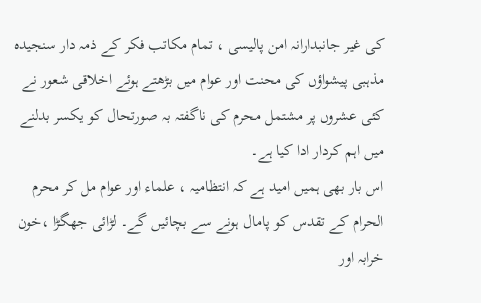کی غیر جانبدارانہ امن پالیسی ، تمام مکاتب فکر کے ذمہ دار سنجیدہ مذہبی پیشواؤں کی محنت اور عوام میں بڑھتے ہوئے اخلاقی شعور نے کئی عشروں پر مشتمل محرم کی ناگفتہ بہ صورتحال کو یکسر بدلنے میں اہم کردار ادا کیا ہے۔
اس بار بھی ہمیں امید ہے کہ انتظامیہ ، علماء اور عوام مل کر محرم الحرام کے تقدس کو پامال ہونے سے بچائیں گے۔ لڑائی جھگڑا ،خون خرابہ اور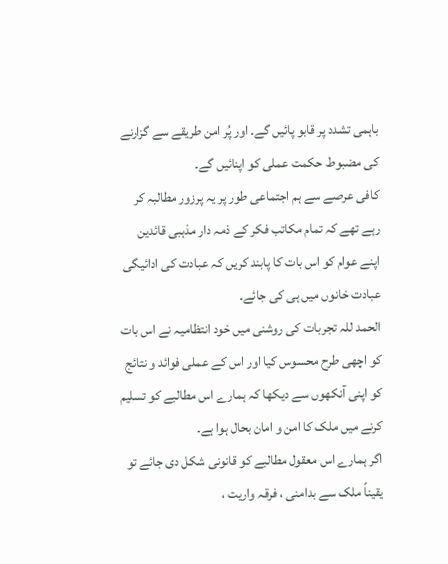باہمی تشدد پر قابو پائیں گے۔ اور پُر امن طریقے سے گزارنے کی مضبوط حکمت عملی کو اپنائیں گے۔
کافی عرصے سے ہم اجتماعی طور پر یہ پرزور مطالبہ کر رہے تھے کہ تمام مکاتب فکر کے ذمہ دار مذہبی قائدین اپنے عوام کو اس بات کا پابند کریں کہ عبادت کی ادائیگی عبادت خانوں میں ہی کی جائے۔
الحمد للہ تجربات کی روشنی میں خود انتظامیہ نے اس بات کو اچھی طرح محسوس کیا اور اس کے عملی فوائد و نتائج کو اپنی آنکھوں سے دیکھا کہ ہمارے اس مطالبے کو تسلیم کرنے میں ملک کا امن و امان بحال ہوا ہے۔
اگر ہمارے اس معقول مطالبے کو قانونی شکل دی جائے تو یقیناً ملک سے بدامنی ، فرقہ واریت ،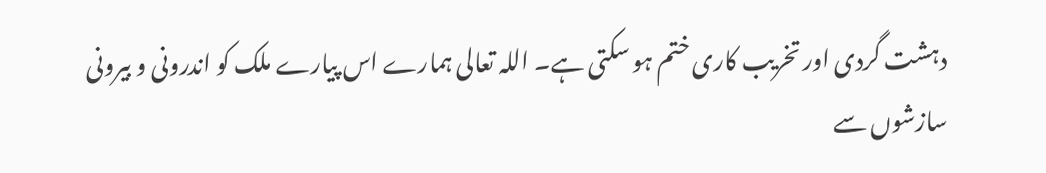دہشت گردی اور تخریب کاری ختم ہو سکتی ہے۔ اللہ تعالی ہمارے اس پیارے ملک کو اندرونی و بیرونی سازشوں سے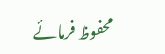محفوظ فرمائے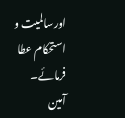اورسالمیت و استحکام عطا فرمائے۔
آمین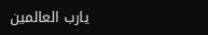یارب العالمین